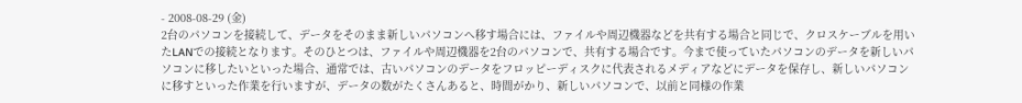- 2008-08-29 (金)
2台のパソコンを接続して、データをそのまま新しいパソコンへ移す場合には、ファイルや周辺機器などを共有する場合と同じで、クロスケーブルを用いたLANでの接続となります。そのひとつは、ファイルや周辺機器を2台のパソコンで、共有する場合です。今まで使っていたパソコンのデータを新しいパソコンに移したいといった場合、通常では、古いパソコンのデータをフロッピーディスクに代表されるメディアなどにデータを保存し、新しいパソコンに移すといった作業を行いますが、データの数がたくさんあると、時間がかり、新しいパソコンで、以前と同様の作業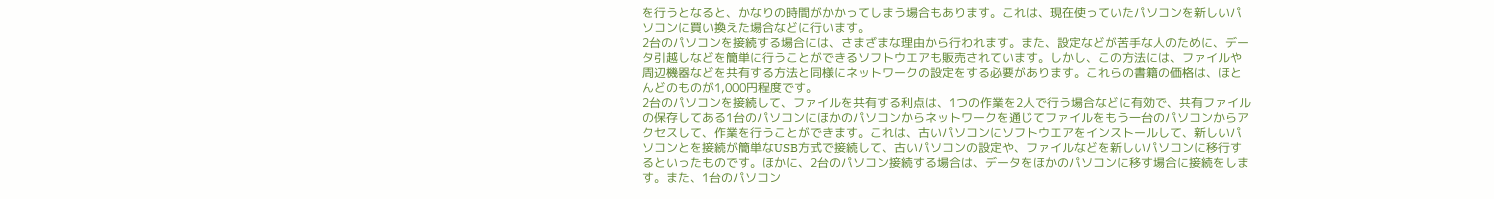を行うとなると、かなりの時間がかかってしまう場合もあります。これは、現在使っていたパソコンを新しいパソコンに買い換えた場合などに行います。
2台のパソコンを接続する場合には、さまざまな理由から行われます。また、設定などが苦手な人のために、データ引越しなどを簡単に行うことができるソフトウエアも販売されています。しかし、この方法には、ファイルや周辺機器などを共有する方法と同様にネットワークの設定をする必要があります。これらの書籍の価格は、ほとんどのものが1,000円程度です。
2台のパソコンを接続して、ファイルを共有する利点は、1つの作業を2人で行う場合などに有効で、共有ファイルの保存してある1台のパソコンにほかのパソコンからネットワークを通じてファイルをもう一台のパソコンからアクセスして、作業を行うことができます。これは、古いパソコンにソフトウエアをインストールして、新しいパソコンとを接続が簡単なUSB方式で接続して、古いパソコンの設定や、ファイルなどを新しいパソコンに移行するといったものです。ほかに、2台のパソコン接続する場合は、データをほかのパソコンに移す場合に接続をします。また、1台のパソコン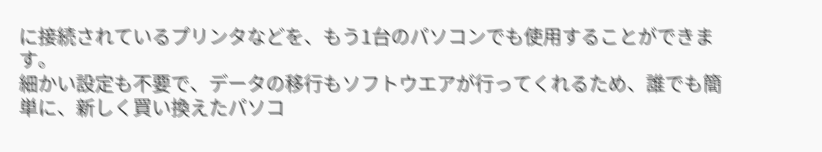に接続されているプリンタなどを、もう1台のパソコンでも使用することができます。
細かい設定も不要で、データの移行もソフトウエアが行ってくれるため、誰でも簡単に、新しく買い換えたパソコ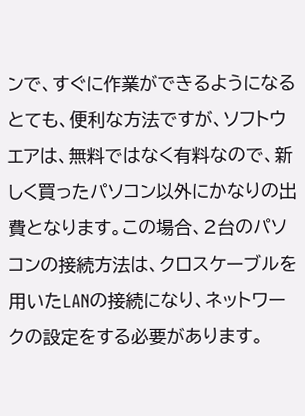ンで、すぐに作業ができるようになるとても、便利な方法ですが、ソフトウエアは、無料ではなく有料なので、新しく買ったパソコン以外にかなりの出費となります。この場合、2台のパソコンの接続方法は、クロスケーブルを用いたLANの接続になり、ネットワークの設定をする必要があります。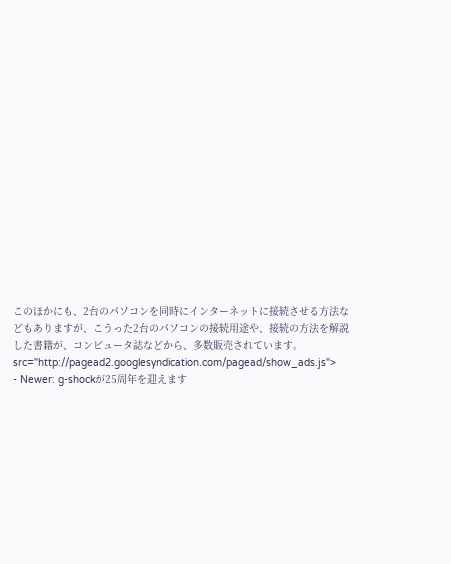このほかにも、2台のパソコンを同時にインターネットに接続させる方法などもありますが、こうった2台のパソコンの接続用途や、接続の方法を解説した書籍が、コンピュータ誌などから、多数販売されています。
src="http://pagead2.googlesyndication.com/pagead/show_ads.js">
- Newer: g-shockが25周年を迎えます